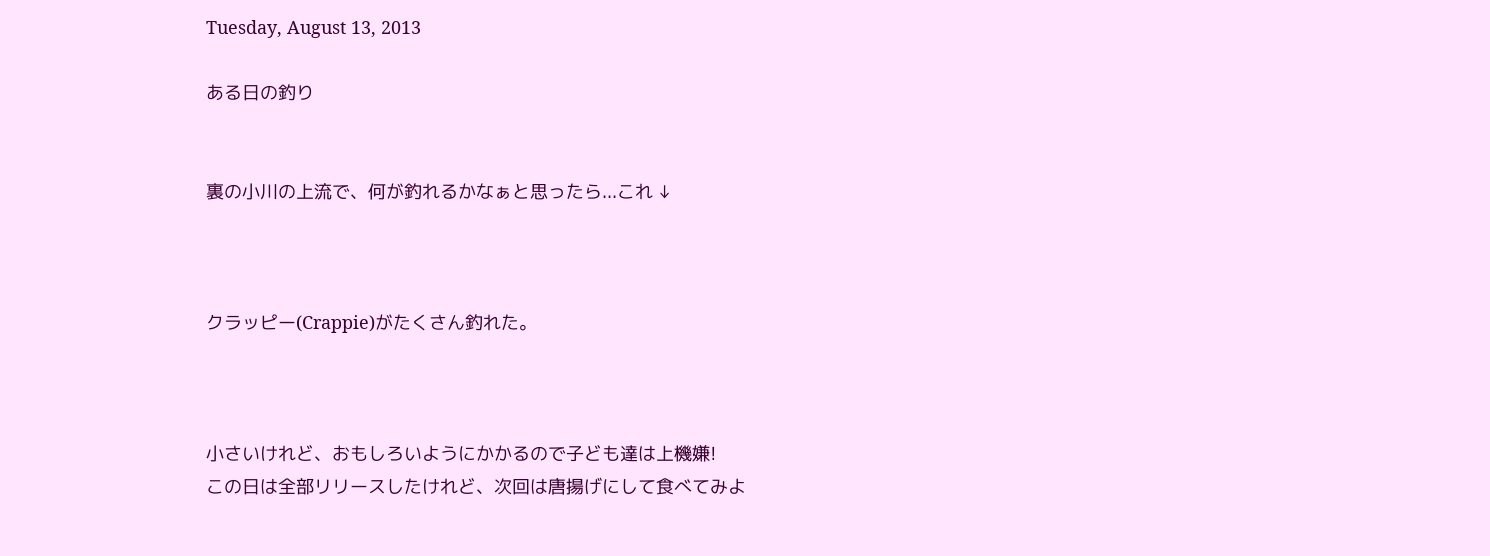Tuesday, August 13, 2013

ある日の釣り


裏の小川の上流で、何が釣れるかなぁと思ったら...これ ↓



クラッピー(Crappie)がたくさん釣れた。



小さいけれど、おもしろいようにかかるので子ども達は上機嫌!
この日は全部リリースしたけれど、次回は唐揚げにして食べてみよ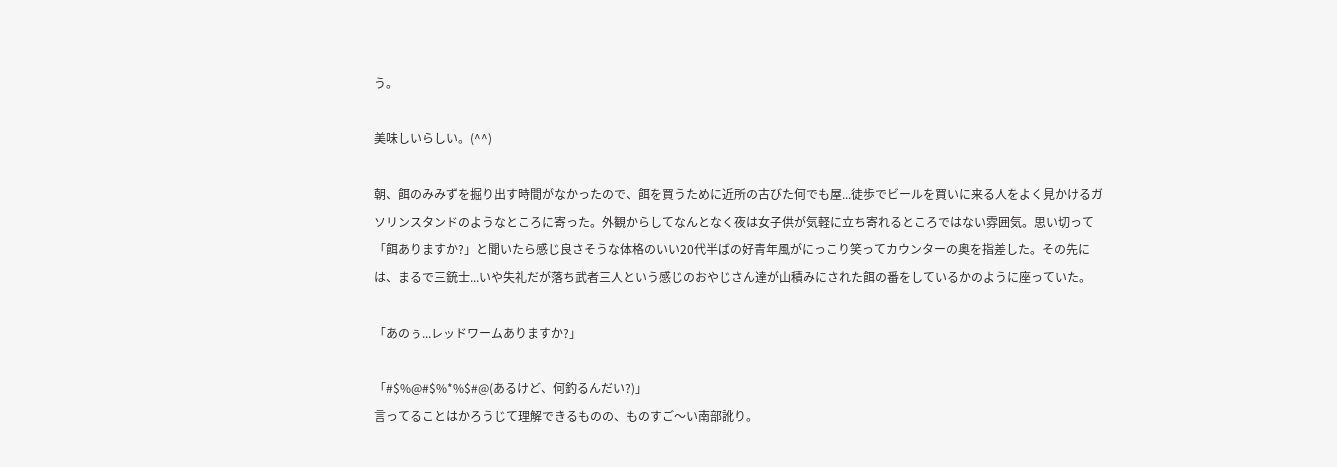う。

美味しいらしい。(^^)

朝、餌のみみずを掘り出す時間がなかったので、餌を買うために近所の古びた何でも屋...徒歩でビールを買いに来る人をよく見かけるガソリンスタンドのようなところに寄った。外観からしてなんとなく夜は女子供が気軽に立ち寄れるところではない雰囲気。思い切って「餌ありますか?」と聞いたら感じ良さそうな体格のいい20代半ばの好青年風がにっこり笑ってカウンターの奥を指差した。その先には、まるで三銃士...いや失礼だが落ち武者三人という感じのおやじさん達が山積みにされた餌の番をしているかのように座っていた。

「あのぅ...レッドワームありますか?」

「#$%@#$%*%$#@(あるけど、何釣るんだい?)」
言ってることはかろうじて理解できるものの、ものすご〜い南部訛り。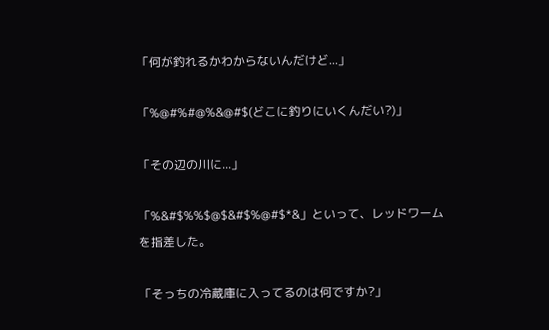「何が釣れるかわからないんだけど...」

「%@#%#@%&@#$(どこに釣りにいくんだい?)」

「その辺の川に...」

「%&#$%%$@$&#$%@#$*&」といって、レッドワームを指差した。

「そっちの冷蔵庫に入ってるのは何ですか?」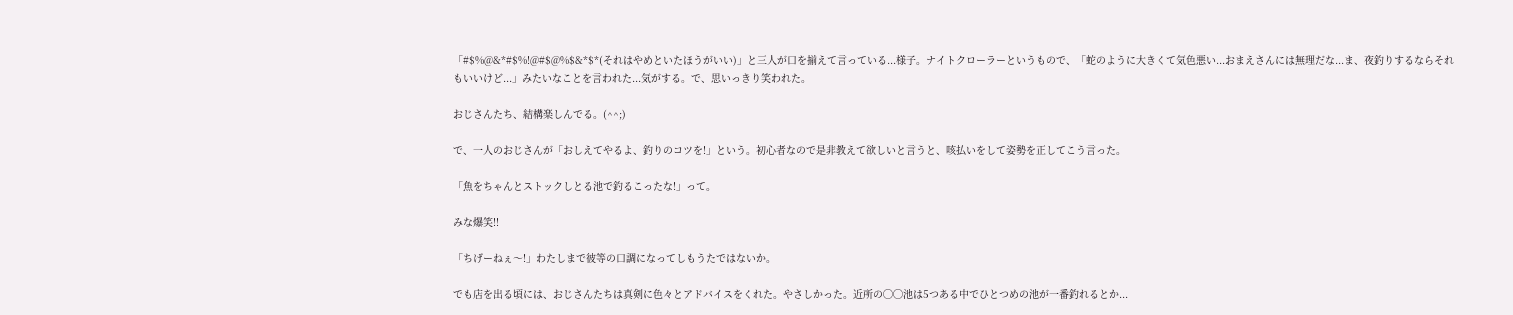「#$%@&*#$%!@#$@%$&*$*(それはやめといたほうがいい)」と三人が口を揃えて言っている...様子。ナイトクローラーというもので、「蛇のように大きくて気色悪い...おまえさんには無理だな...ま、夜釣りするならそれもいいけど...」みたいなことを言われた...気がする。で、思いっきり笑われた。

おじさんたち、結構楽しんでる。(^^;)

で、一人のおじさんが「おしえてやるよ、釣りのコツを!」という。初心者なので是非教えて欲しいと言うと、咳払いをして姿勢を正してこう言った。

「魚をちゃんとストックしとる池で釣るこったな!」って。

みな爆笑!!

「ちげーねぇ〜!」わたしまで彼等の口調になってしもうたではないか。

でも店を出る頃には、おじさんたちは真剣に色々とアドバイスをくれた。やさしかった。近所の◯◯池は5つある中でひとつめの池が一番釣れるとか...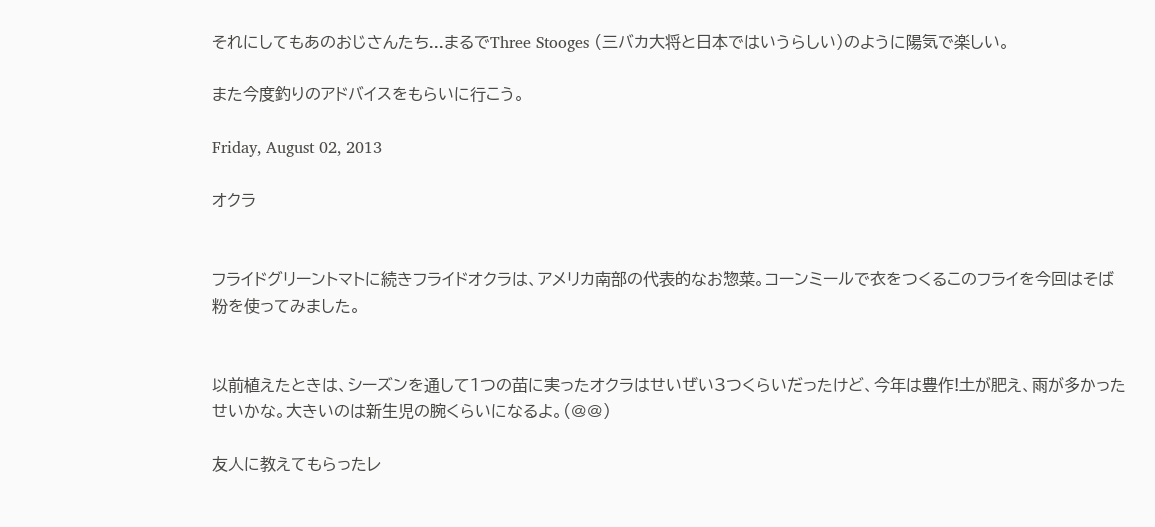それにしてもあのおじさんたち...まるでThree Stooges (三バカ大将と日本ではいうらしい)のように陽気で楽しい。

また今度釣りのアドバイスをもらいに行こう。

Friday, August 02, 2013

オクラ


フライドグリーントマトに続きフライドオクラは、アメリカ南部の代表的なお惣菜。コーンミールで衣をつくるこのフライを今回はそば粉を使ってみました。


以前植えたときは、シーズンを通して1つの苗に実ったオクラはせいぜい3つくらいだったけど、今年は豊作!土が肥え、雨が多かったせいかな。大きいのは新生児の腕くらいになるよ。(@@)

友人に教えてもらったレ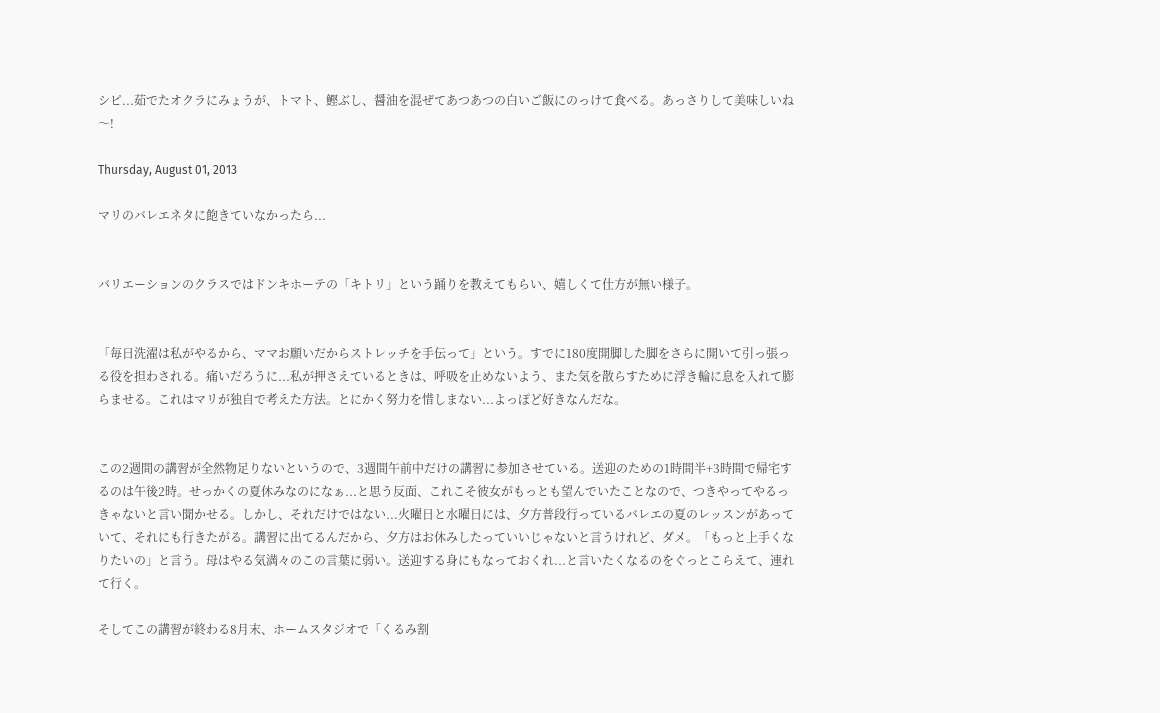シピ...茹でたオクラにみょうが、トマト、鰹ぶし、醤油を混ぜてあつあつの白いご飯にのっけて食べる。あっさりして美味しいね〜!

Thursday, August 01, 2013

マリのバレエネタに飽きていなかったら...


バリエーションのクラスではドンキホーテの「キトリ」という踊りを教えてもらい、嬉しくて仕方が無い様子。


「毎日洗濯は私がやるから、ママお願いだからストレッチを手伝って」という。すでに180度開脚した脚をさらに開いて引っ張っる役を担わされる。痛いだろうに...私が押さえているときは、呼吸を止めないよう、また気を散らすために浮き輪に息を入れて膨らませる。これはマリが独自で考えた方法。とにかく努力を惜しまない...よっぽど好きなんだな。


この2週間の講習が全然物足りないというので、3週間午前中だけの講習に参加させている。送迎のための1時間半+3時間で帰宅するのは午後2時。せっかくの夏休みなのになぁ...と思う反面、これこそ彼女がもっとも望んでいたことなので、つきやってやるっきゃないと言い聞かせる。しかし、それだけではない...火曜日と水曜日には、夕方普段行っているバレエの夏のレッスンがあっていて、それにも行きたがる。講習に出てるんだから、夕方はお休みしたっていいじゃないと言うけれど、ダメ。「もっと上手くなりたいの」と言う。母はやる気満々のこの言葉に弱い。送迎する身にもなっておくれ...と言いたくなるのをぐっとこらえて、連れて行く。

そしてこの講習が終わる8月末、ホームスタジオで「くるみ割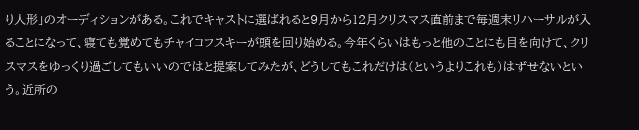り人形」のオーディションがある。これでキャストに選ばれると9月から12月クリスマス直前まで毎週末リハーサルが入ることになって、寝ても覚めてもチャイコフスキーが頭を回り始める。今年くらいはもっと他のことにも目を向けて、クリスマスをゆっくり過ごしてもいいのではと提案してみたが、どうしてもこれだけは(というよりこれも)はずせないという。近所の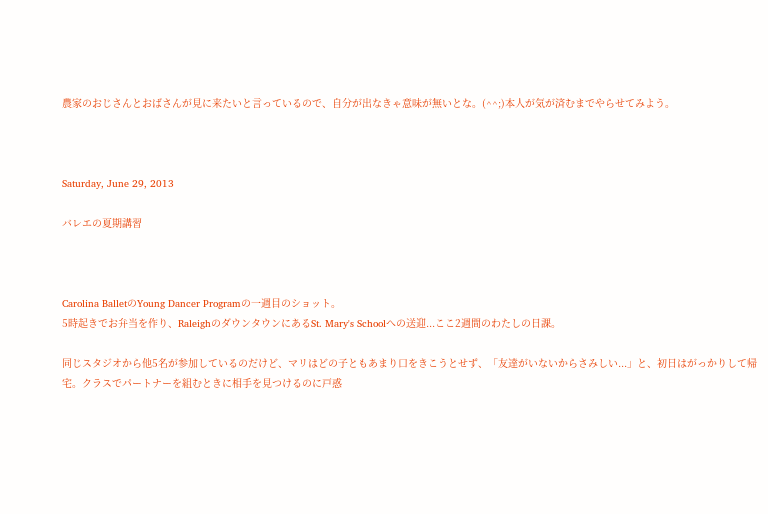農家のおじさんとおばさんが見に来たいと言っているので、自分が出なきゃ意味が無いとな。(^^;)本人が気が済むまでやらせてみよう。



Saturday, June 29, 2013

バレエの夏期講習



Carolina BalletのYoung Dancer Programの一週目のショット。
5時起きでお弁当を作り、RaleighのダウンタウンにあるSt. Mary's Schoolへの送迎...ここ2週間のわたしの日課。

同じスタジオから他5名が参加しているのだけど、マリはどの子ともあまり口をきこうとせず、「友達がいないからさみしい...」と、初日はがっかりして帰宅。クラスでパートナーを組むときに相手を見つけるのに戸惑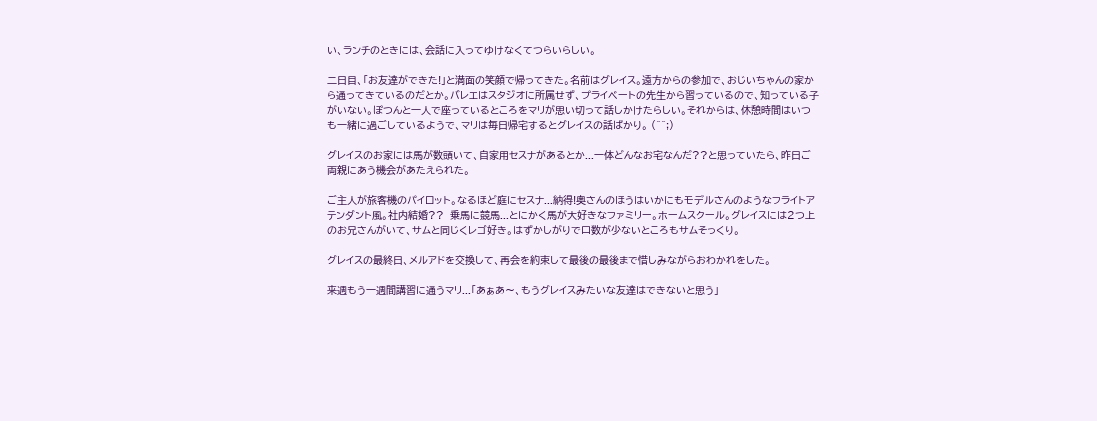い、ランチのときには、会話に入ってゆけなくてつらいらしい。

二日目、「お友達ができた!」と満面の笑顔で帰ってきた。名前はグレイス。遠方からの参加で、おじいちゃんの家から通ってきているのだとか。バレエはスタジオに所属せず、プライベートの先生から習っているので、知っている子がいない。ぽつんと一人で座っているところをマリが思い切って話しかけたらしい。それからは、休憩時間はいつも一緒に過ごしているようで、マリは毎日帰宅するとグレイスの話ばかり。 (^^;)

グレイスのお家には馬が数頭いて、自家用セスナがあるとか...一体どんなお宅なんだ??と思っていたら、昨日ご両親にあう機会があたえられた。

ご主人が旅客機のパイロット。なるほど庭にセスナ...納得!奥さんのほうはいかにもモデルさんのようなフライトアテンダント風。社内結婚??  乗馬に競馬...とにかく馬が大好きなファミリー。ホームスクール。グレイスには2つ上のお兄さんがいて、サムと同じくレゴ好き。はずかしがりで口数が少ないところもサムそっくり。

グレイスの最終日、メルアドを交換して、再会を約束して最後の最後まで惜しみながらおわかれをした。

来週もう一週間講習に通うマリ...「あぁあ〜、もうグレイスみたいな友達はできないと思う」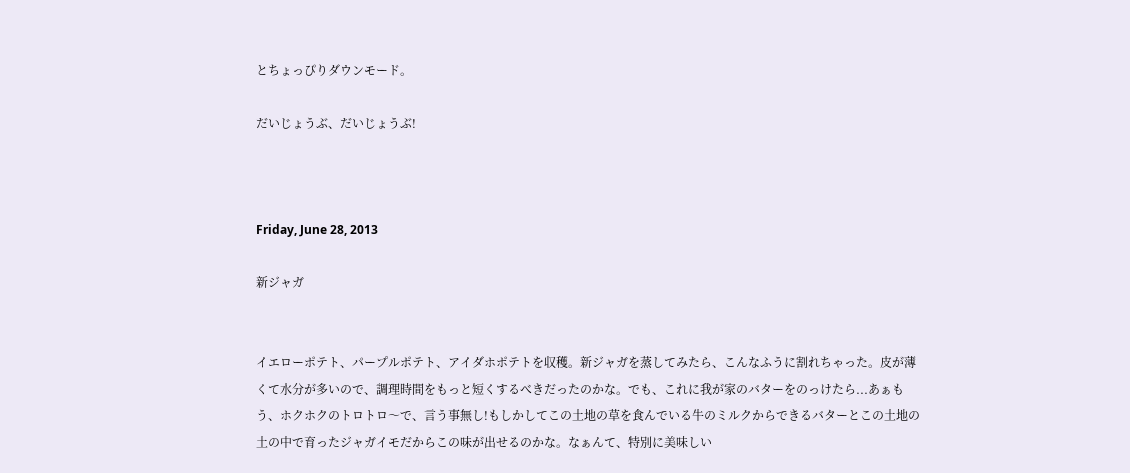とちょっぴりダウンモード。

だいじょうぶ、だいじょうぶ!



Friday, June 28, 2013

新ジャガ


イエローポテト、パープルポテト、アイダホポテトを収穫。新ジャガを蒸してみたら、こんなふうに割れちゃった。皮が薄くて水分が多いので、調理時間をもっと短くするべきだったのかな。でも、これに我が家のバターをのっけたら...あぁもう、ホクホクのトロトロ〜で、言う事無し!もしかしてこの土地の草を食んでいる牛のミルクからできるバターとこの土地の土の中で育ったジャガイモだからこの味が出せるのかな。なぁんて、特別に美味しい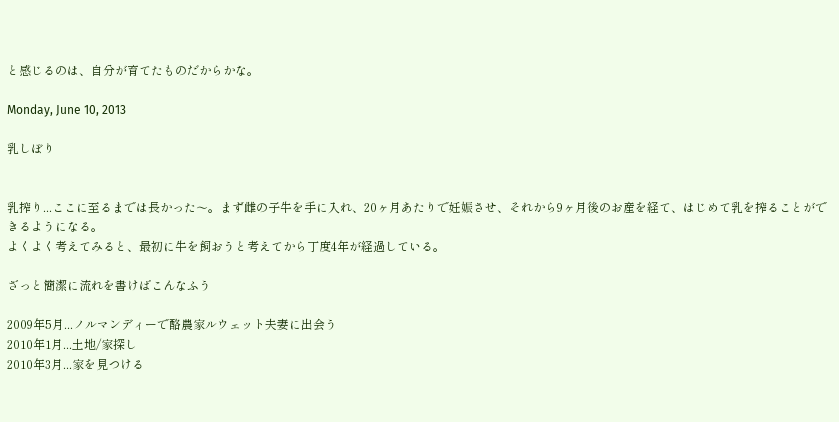と感じるのは、自分が育てたものだからかな。

Monday, June 10, 2013

乳しぼり


乳搾り...ここに至るまでは長かった〜。まず雌の子牛を手に入れ、20ヶ月あたりで妊娠させ、それから9ヶ月後のお産を経て、はじめて乳を搾ることができるようになる。
よくよく考えてみると、最初に牛を飼おうと考えてから丁度4年が経過している。

ざっと簡潔に流れを書けばこんなふう

2009年5月...ノルマンディーで酪農家ルウェット夫妻に出会う
2010年1月...土地/家探し
2010年3月...家を見つける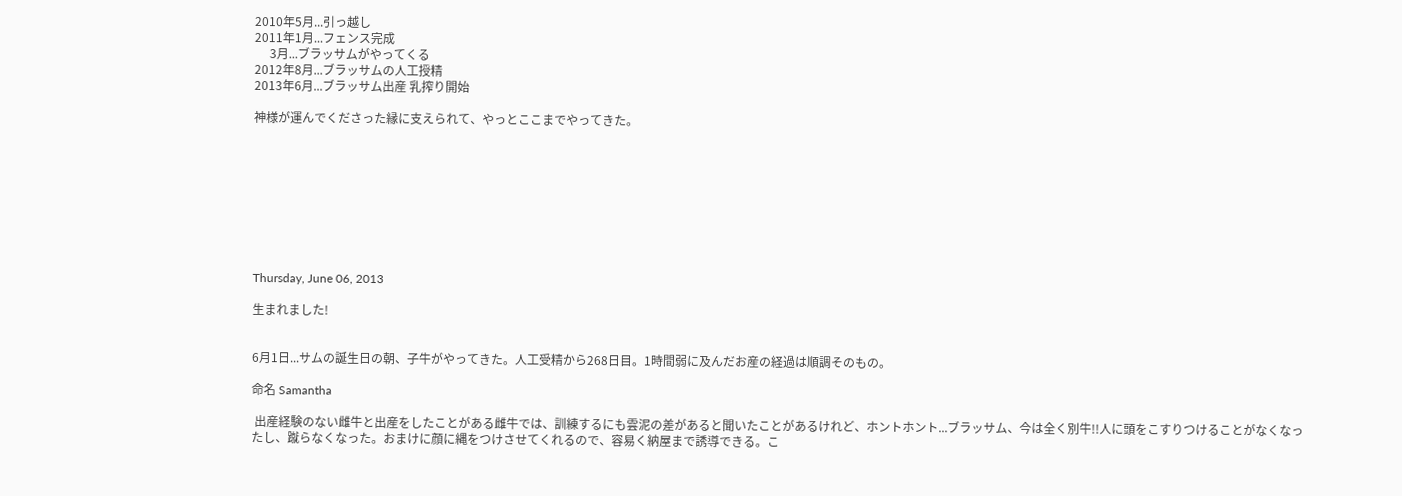2010年5月...引っ越し
2011年1月...フェンス完成
     3月...ブラッサムがやってくる
2012年8月...ブラッサムの人工授精
2013年6月...ブラッサム出産 乳搾り開始

神様が運んでくださった縁に支えられて、やっとここまでやってきた。









Thursday, June 06, 2013

生まれました!


6月1日...サムの誕生日の朝、子牛がやってきた。人工受精から268日目。1時間弱に及んだお産の経過は順調そのもの。

命名 Samantha

 出産経験のない雌牛と出産をしたことがある雌牛では、訓練するにも雲泥の差があると聞いたことがあるけれど、ホントホント...ブラッサム、今は全く別牛!!人に頭をこすりつけることがなくなったし、蹴らなくなった。おまけに顔に縄をつけさせてくれるので、容易く納屋まで誘導できる。こ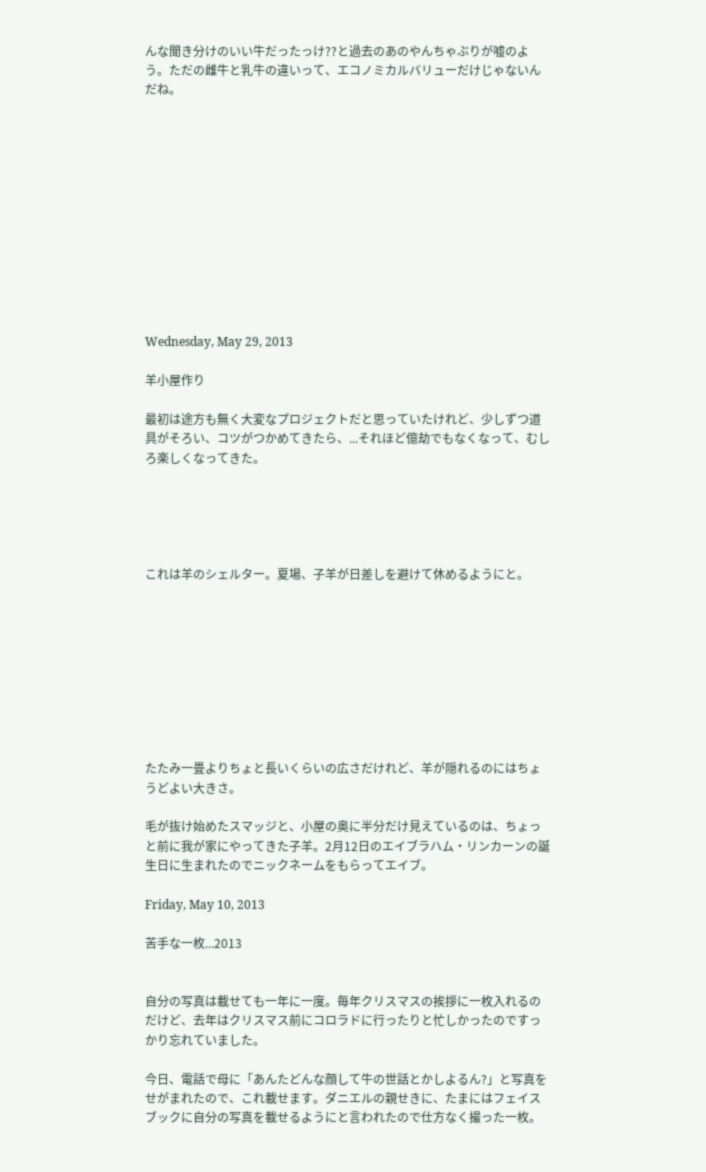んな聞き分けのいい牛だったっけ??と過去のあのやんちゃぶりが嘘のよう。ただの雌牛と乳牛の違いって、エコノミカルバリューだけじゃないんだね。












Wednesday, May 29, 2013

羊小屋作り

最初は途方も無く大変なプロジェクトだと思っていたけれど、少しずつ道具がそろい、コツがつかめてきたら、...それほど億劫でもなくなって、むしろ楽しくなってきた。





これは羊のシェルター。夏場、子羊が日差しを避けて休めるようにと。









たたみ一畳よりちょと長いくらいの広さだけれど、羊が隠れるのにはちょうどよい大きさ。

毛が抜け始めたスマッジと、小屋の奥に半分だけ見えているのは、ちょっと前に我が家にやってきた子羊。2月12日のエイブラハム・リンカーンの誕生日に生まれたのでニックネームをもらってエイブ。

Friday, May 10, 2013

苦手な一枚...2013


自分の写真は載せても一年に一度。毎年クリスマスの挨拶に一枚入れるのだけど、去年はクリスマス前にコロラドに行ったりと忙しかったのですっかり忘れていました。

今日、電話で母に「あんたどんな顔して牛の世話とかしよるん?」と写真をせがまれたので、これ載せます。ダニエルの親せきに、たまにはフェイスブックに自分の写真を載せるようにと言われたので仕方なく撮った一枚。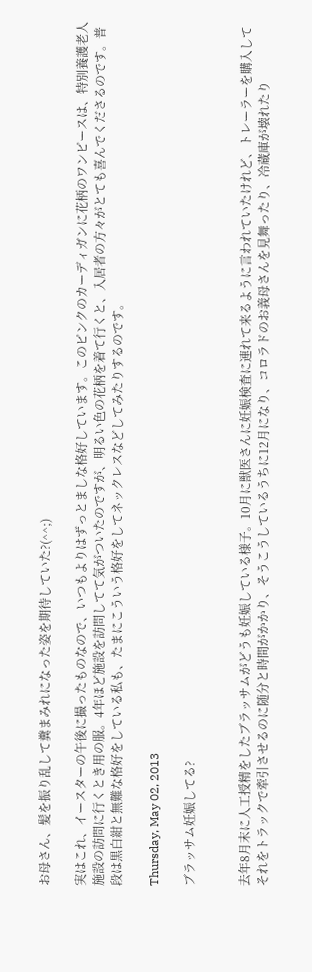お母さん、髪を振り乱して糞まみれになった姿を期待していた?(^^;)

実はこれ、イースターの午後に撮ったものなので、いつもよりはずっとましな格好しています。このピンクのカーディガンに花柄のワンピースは、特別養護老人施設の訪問に行くとき用の服。4年ほど施設を訪問してて気がついたのですが、明るい色の花柄を着て行くと、入居者の方々がとても喜んでくださるのです。普段は黒白紺と無難な格好をしている私も、たまにこういう格好をしてネックレスなどしてみたりするのです。

Thursday, May 02, 2013

ブラッサム妊娠してる?


去年8月末に人工授精をしたブラッサムがどうも妊娠している様子。10月に獣医さんに妊娠検査に連れて来るように言われていたけれど、トレーラーを購入してそれをトラックで牽引させるのに随分と時間がかかり、そうこうしているうちに12月になり、コロラドのお義母さんを見舞ったり、冷蔵庫が壊れたり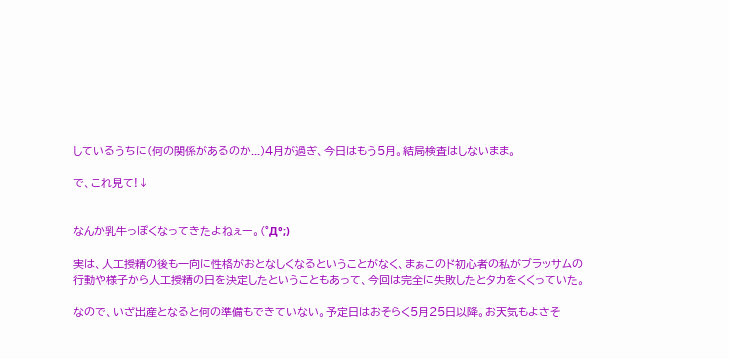しているうちに(何の関係があるのか...)4月が過ぎ、今日はもう5月。結局検査はしないまま。

で、これ見て!↓


なんか乳牛っぽくなってきたよねぇー。(°Д°;)

実は、人工授精の後も一向に性格がおとなしくなるということがなく、まぁこのド初心者の私がブラッサムの行動や様子から人工授精の日を決定したということもあって、今回は完全に失敗したとタカをくくっていた。

なので、いざ出産となると何の準備もできていない。予定日はおそらく5月25日以降。お天気もよさそ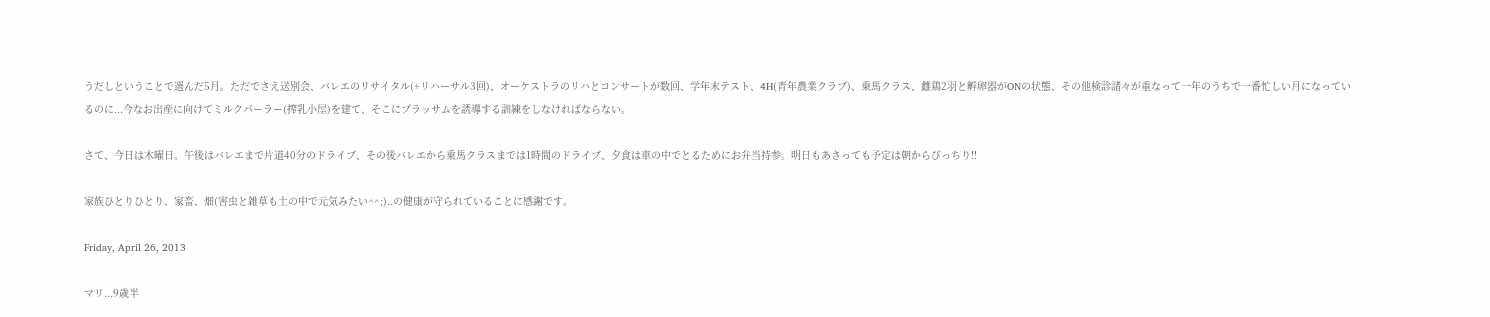うだしということで選んだ5月。ただでさえ送別会、バレエのリサイタル(+リハーサル3回)、オーケストラのリハとコンサートが数回、学年末テスト、4H(青年農業クラブ)、乗馬クラス、雌鶏2羽と孵卵器がONの状態、その他検診諸々が重なって一年のうちで一番忙しい月になっているのに...今なお出産に向けてミルクパーラー(搾乳小屋)を建て、そこにブラッサムを誘導する訓練をしなければならない。

さて、今日は木曜日。午後はバレエまで片道40分のドライブ、その後バレエから乗馬クラスまでは1時間のドライブ、夕食は車の中でとるためにお弁当持参。明日もあさっても予定は朝からびっちり!!

家族ひとりひとり、家畜、畑(害虫と雑草も土の中で元気みたい^^;)..の健康が守られていることに感謝です。

Friday, April 26, 2013

マリ...9歳半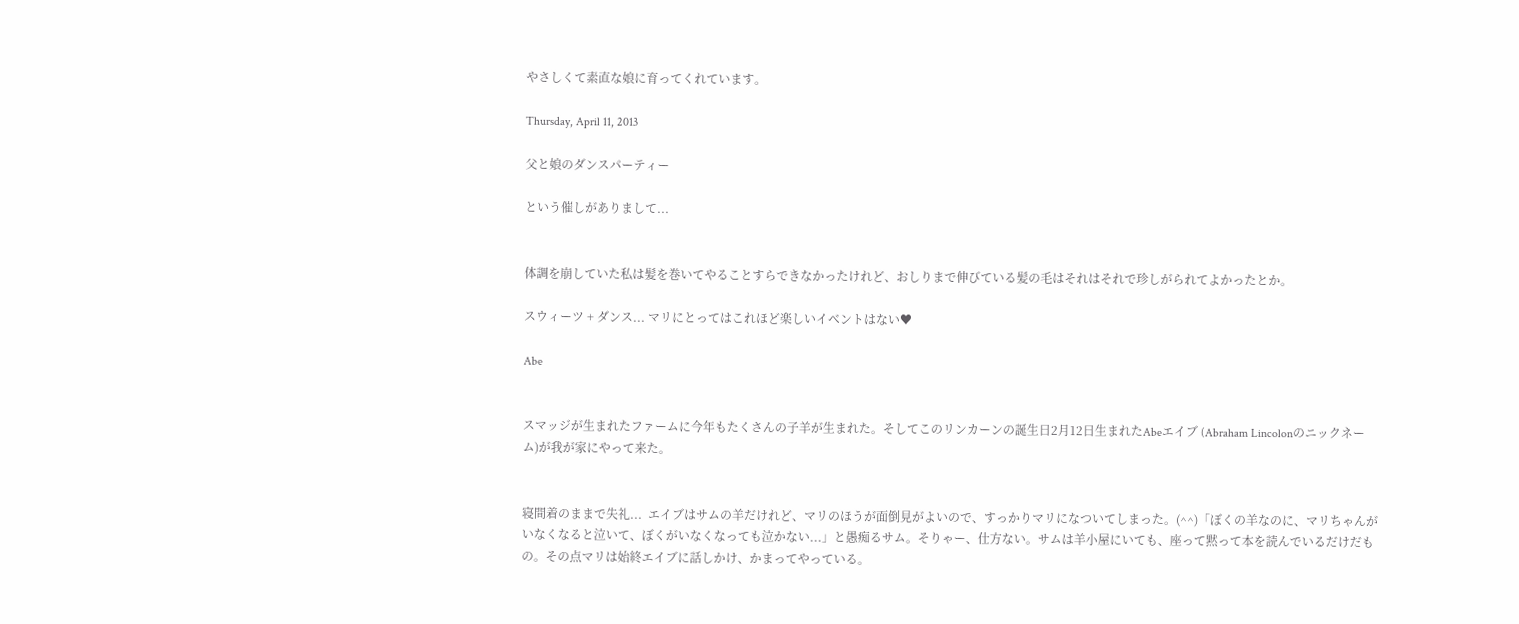やさしくて素直な娘に育ってくれています。

Thursday, April 11, 2013

父と娘のダンスパーティー

という催しがありまして...


体調を崩していた私は髪を巻いてやることすらできなかったけれど、おしりまで伸びている髪の毛はそれはそれで珍しがられてよかったとか。

スウィーツ + ダンス... マリにとってはこれほど楽しいイベントはない♥

Abe


スマッジが生まれたファームに今年もたくさんの子羊が生まれた。そしてこのリンカーンの誕生日2月12日生まれたAbeエイブ (Abraham Lincolonのニックネーム)が我が家にやって来た。


寝間着のままで失礼...  エイブはサムの羊だけれど、マリのほうが面倒見がよいので、すっかりマリになついてしまった。(^^)「ぼくの羊なのに、マリちゃんがいなくなると泣いて、ぼくがいなくなっても泣かない...」と愚痴るサム。そりゃー、仕方ない。サムは羊小屋にいても、座って黙って本を読んでいるだけだもの。その点マリは始終エイブに話しかけ、かまってやっている。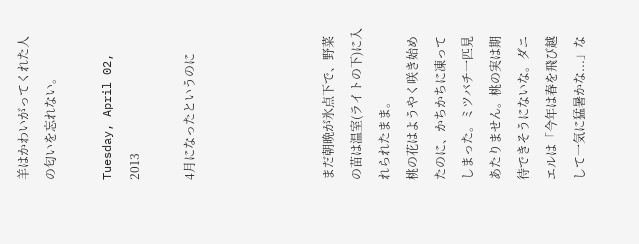羊はかわいがってくれた人の匂いを忘れない。

Tuesday, April 02, 2013

4月になったというのに




まだ朝晩が氷点下で、野菜の苗は温室(ライトの下)に入れられたまま。
桃の花はようやく咲き始めたのに、かちかちに凍ってしまった。ミツバチ一匹見あたりません。桃の実は期待できそうにないな。ダニエルは「今年は春を飛び越して一気に猛暑かな...」な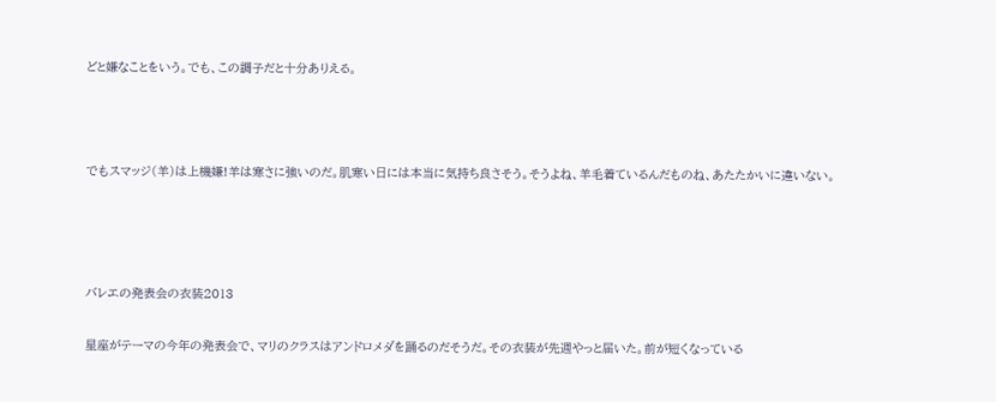どと嫌なことをいう。でも、この調子だと十分ありえる。





でもスマッジ(羊)は上機嫌!羊は寒さに強いのだ。肌寒い日には本当に気持ち良さそう。そうよね、羊毛着ているんだものね、あたたかいに違いない。






バレエの発表会の衣装2013


星座がテーマの今年の発表会で、マリのクラスはアンドロメダを踊るのだそうだ。その衣装が先週やっと届いた。前が短くなっている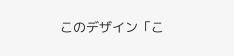このデザイン「こ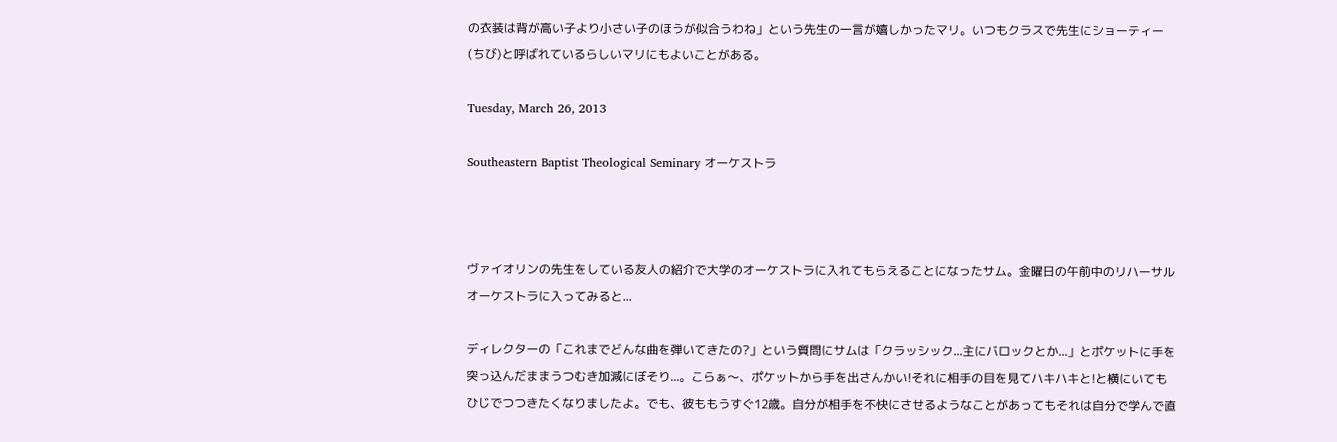の衣装は背が高い子より小さい子のほうが似合うわね」という先生の一言が嬉しかったマリ。いつもクラスで先生にショーティー(ちび)と呼ばれているらしいマリにもよいことがある。

Tuesday, March 26, 2013

Southeastern Baptist Theological Seminary オーケストラ



ヴァイオリンの先生をしている友人の紹介で大学のオーケストラに入れてもらえることになったサム。金曜日の午前中のリハーサルオーケストラに入ってみると...

ディレクターの「これまでどんな曲を弾いてきたの?」という質問にサムは「クラッシック...主にバロックとか...」とポケットに手を突っ込んだままうつむき加減にぼそり...。こらぁ〜、ポケットから手を出さんかい!それに相手の目を見てハキハキと!と横にいてもひじでつつきたくなりましたよ。でも、彼ももうすぐ12歳。自分が相手を不快にさせるようなことがあってもそれは自分で学んで直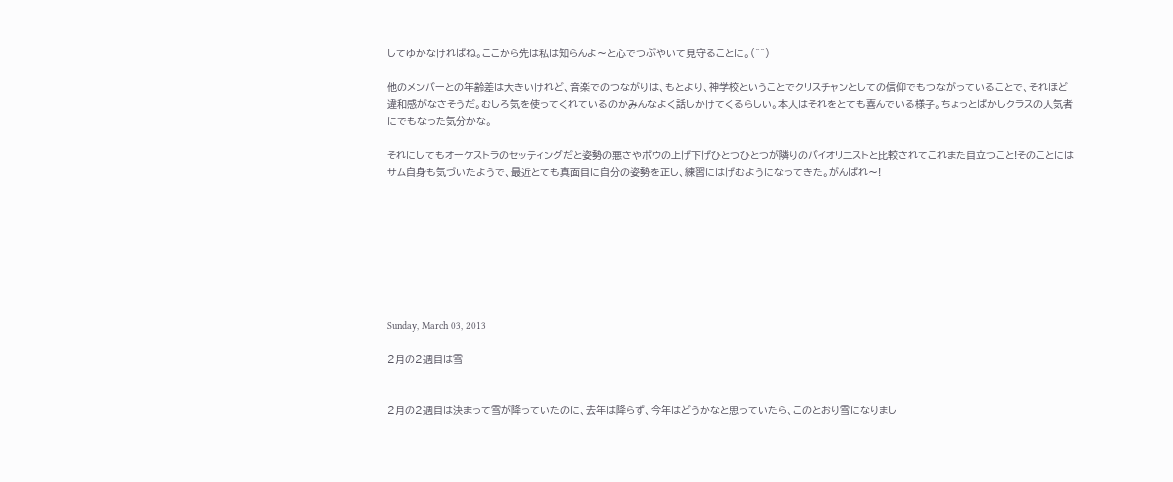してゆかなければね。ここから先は私は知らんよ〜と心でつぶやいて見守ることに。(^^)

他のメンバーとの年齢差は大きいけれど、音楽でのつながりは、もとより、神学校ということでクリスチャンとしての信仰でもつながっていることで、それほど違和感がなさそうだ。むしろ気を使ってくれているのかみんなよく話しかけてくるらしい。本人はそれをとても喜んでいる様子。ちょっとばかしクラスの人気者にでもなった気分かな。

それにしてもオーケストラのセッティングだと姿勢の悪さやボウの上げ下げひとつひとつが隣りのバイオリニストと比較されてこれまた目立つこと!そのことにはサム自身も気づいたようで、最近とても真面目に自分の姿勢を正し、練習にはげむようになってきた。がんばれ〜!








Sunday, March 03, 2013

2月の2週目は雪


2月の2週目は決まって雪が降っていたのに、去年は降らず、今年はどうかなと思っていたら、このとおり雪になりまし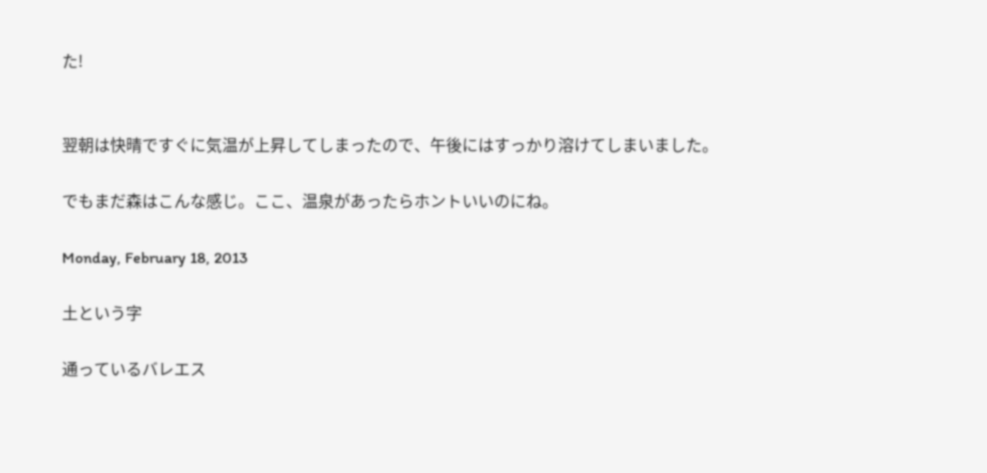た!


翌朝は快晴ですぐに気温が上昇してしまったので、午後にはすっかり溶けてしまいました。

でもまだ森はこんな感じ。ここ、温泉があったらホントいいのにね。

Monday, February 18, 2013

土という字

通っているバレエス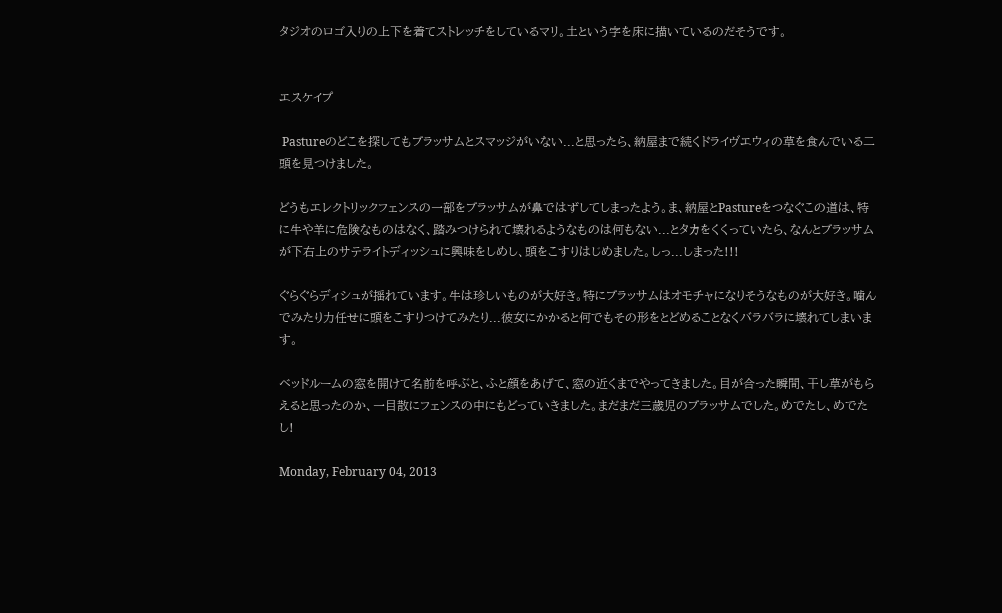タジオのロゴ入りの上下を着てストレッチをしているマリ。土という字を床に描いているのだそうです。


エスケイプ

 Pastureのどこを探してもブラッサムとスマッジがいない...と思ったら、納屋まで続くドライヴエウィの草を食んでいる二頭を見つけました。

どうもエレクトリックフェンスの一部をブラッサムが鼻ではずしてしまったよう。ま、納屋とPastureをつなぐこの道は、特に牛や羊に危険なものはなく、踏みつけられて壊れるようなものは何もない...とタカをくくっていたら、なんとブラッサムが下右上のサテライトディッシュに興味をしめし、頭をこすりはじめました。しっ...しまった!!!

ぐらぐらディシュが揺れています。牛は珍しいものが大好き。特にブラッサムはオモチャになりそうなものが大好き。噛んでみたり力任せに頭をこすりつけてみたり...彼女にかかると何でもその形をとどめることなくバラバラに壊れてしまいます。

ベッドルームの窓を開けて名前を呼ぶと、ふと顔をあげて、窓の近くまでやってきました。目が合った瞬間、干し草がもらえると思ったのか、一目散にフェンスの中にもどっていきました。まだまだ三歳児のブラッサムでした。めでたし、めでたし!

Monday, February 04, 2013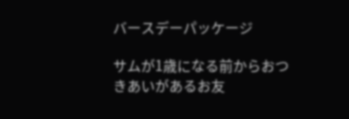バースデーパッケージ

サムが1歳になる前からおつきあいがあるお友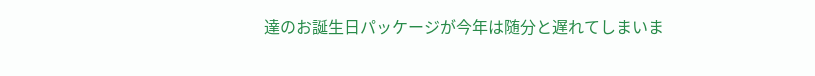達のお誕生日パッケージが今年は随分と遅れてしまいま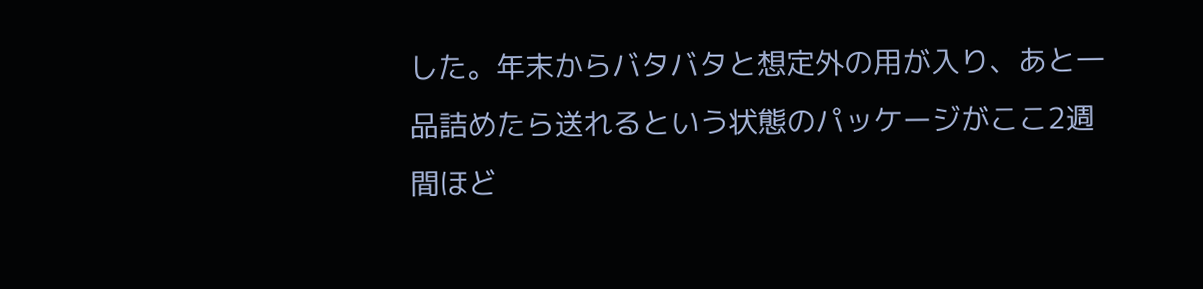した。年末からバタバタと想定外の用が入り、あと一品詰めたら送れるという状態のパッケージがここ2週間ほど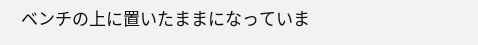ベンチの上に置いたままになっていま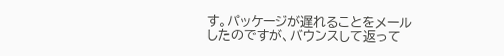す。パッケージが遅れることをメールしたのですが、バウンスして返って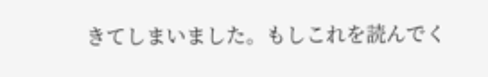きてしまいました。もしこれを読んでく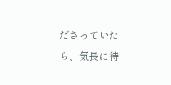ださっていたら、気長に待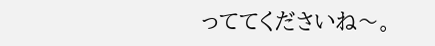っててくださいね〜。